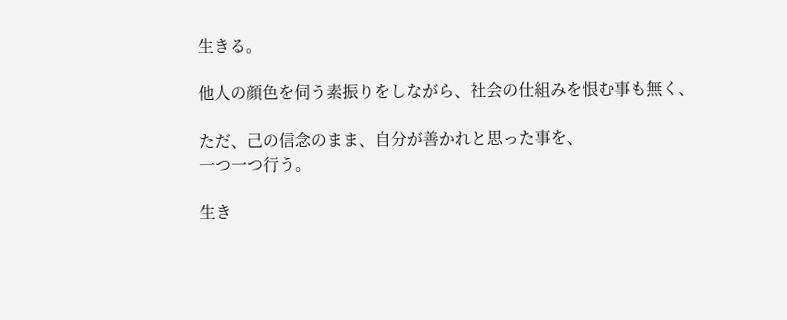生きる。

他人の顔色を伺う素振りをしながら、社会の仕組みを恨む事も無く、

ただ、己の信念のまま、自分が善かれと思った事を、
一つ一つ行う。

生き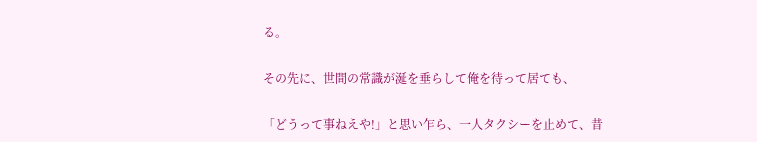る。

その先に、世間の常識が涎を垂らして俺を待って居ても、

「どうって事ねえや!」と思い乍ら、一人タクシーを止めて、昔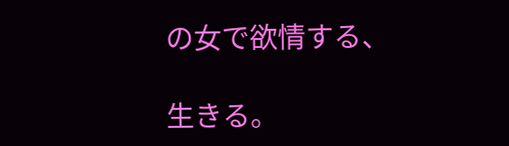の女で欲情する、

生きる。